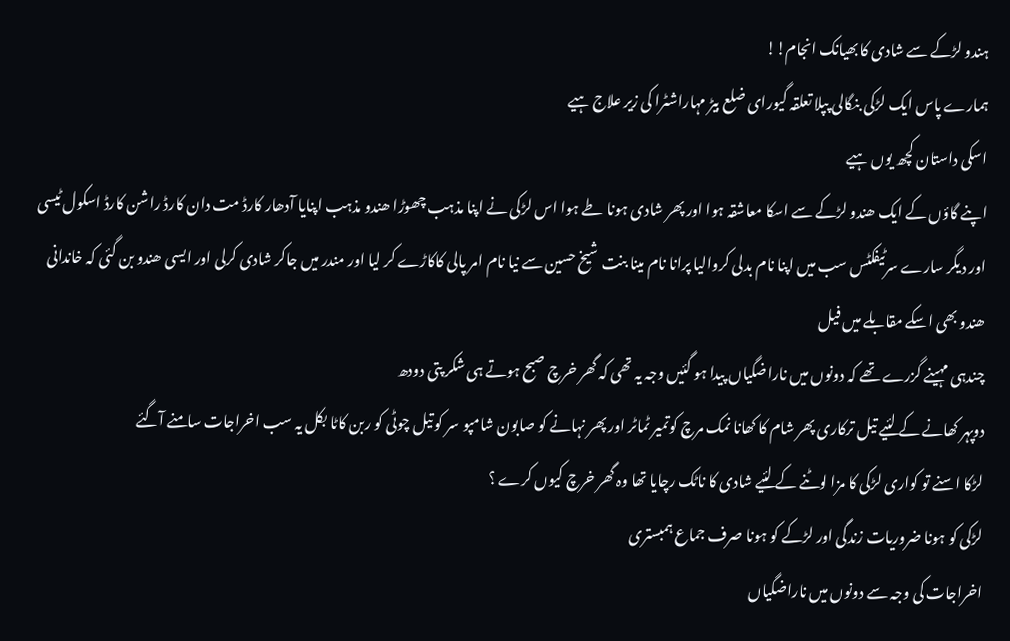ہندو لڑکے سے شادی کا بھیانک انجام!!
ہمارے پاس ایک لڑکی بنگالی پپلا تعلقہ گیورای ضلع بیڑ مہاراشٹرا کی زیر علاج ہیے
اسکی داستان کچھ یوں ہیے
اپنے گاؤں کے ایک ھندو لڑکے سے اسکا معاشقہ ہوا اور پھر شادی ہونا طے ہوا اس لڑکی نے اپنا مذہب چھوڑا ھندو مذہب اپنایا آدھار کارڈ مت دان کارڈ راشن کارڈ اسکول ٹیسی اور دیگر سارے سرٹیفکٹس سب میں اپنا نام بدلی کروالیا پرانا نام مینا بنت شیخ حسین سے نیا نام امر پالی کاکاڑے کر لیا اور مندر میں جاکر شادی کرلی اور ایسی ھندو بن گئی کہ خاندانی ھندو بھی اسکے مقابلے میں فیل
چندہی مہینے گزرے تھے کہ دونوں میں ناراضگیاں پیدا ہو گئیں وجہ یہ تھی کہ گھر خرچ صبح ہوتے ہی شکر پتی دودھ
دوپہر کھانے کے لئیے تیل ترکاری پھر شام کا کھانا نمک مرچ کوتمیر ٹماٹر اور پھر نہانے کو صابون شامپو سر کو تیل چوٹی کو ربن کاٹا بکل یہ سب اخراجات سامنے آگئے
لڑکا اسنے تو کواری لڑکی کا مزا لوٹنے کے لئیے شادی کا ناٹک رچایا تھا وہ گھر خرچ کیوں کرے ؟
لڑکی کو ہونا ضروریات زندگی اور لڑکے کو ہونا صرف جماع ہمبستری
اخراجات کی وجہ سے دونوں میں ناراضگیاں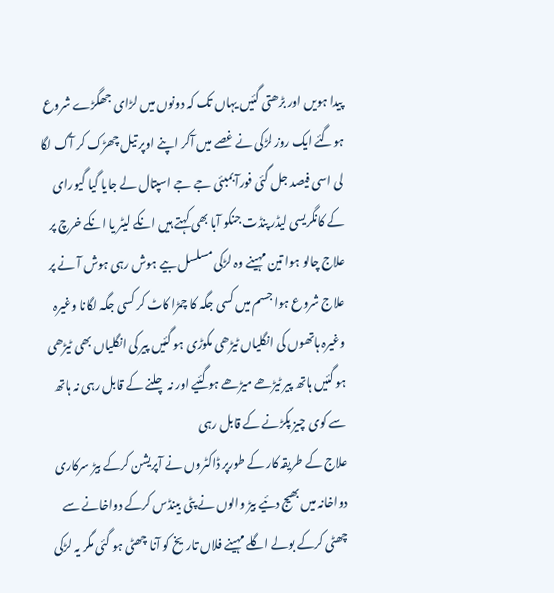پیدا ہویں اور بڑھتی گئیں یہاں تک کہ دونوں میں لڑای جھگڑے شروع ہوگئے ایک روز لڑکی نے غصے میں آکر اپنے اوپر تیل چھڑک کر آگ لگا لی اسی فیصد جل گئی فورآ بمبئی جے جے اسپتال لے جایا گیا گیورای کے کانگریسی لیڈر پنڈت جنکو آبا بھی کہتے ہیں انکے لیٹر یا انکے خرچ پر علاج چالو ہوا تین مہینے وہ لڑکی مسلسل بیے ہوش رہی ہوش آ نے پر علاج شروع ہوا جسم میں کسی جگہ کا چمڑا کاٹ کر کسی جگہ لگانا وغیرہ وغیرہ ہاتھوں کی انگلیاں ٹیڑھی مکوڑی ہو گئیں پیر کی انگلیاں بھی ٹیڑھی ہو گئیں ہاتھ پیر ٹیڑھے میڑھے ہو گئیے اور نہ چلنے کے قابل رہی نہ ہاتھ سے کوی چیز پکڑنے کے قابل رہی
علاج کے طریقہ کار کے طورپر ڈاکٹروں نے آپریشن کرکے بیڑ سرکاری دواخانہ میں بھیج دئیے بیڑ والوں نے پٹی بینڈس کرکے دواخانے سے چھٹی کرکے بولے اگلے مہینے فلاں تاریخ کو آنا چھٹی ہو گئی مگر یہ لڑکی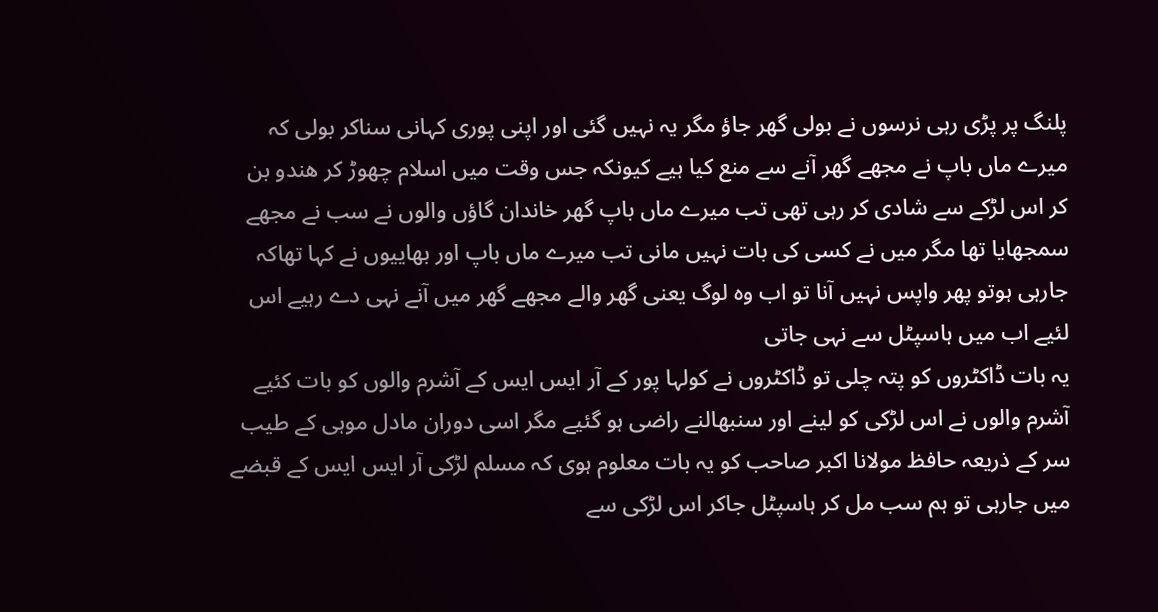پلنگ پر پڑی رہی نرسوں نے بولی گھر جاؤ مگر یہ نہیں گئی اور اپنی پوری کہانی سناکر بولی کہ میرے ماں باپ نے مجھے گھر آنے سے منع کیا ہیے کیونکہ جس وقت میں اسلام چھوڑ کر ھندو بن کر اس لڑکے سے شادی کر رہی تھی تب میرے ماں باپ گھر خاندان گاؤں والوں نے سب نے مجھے سمجھایا تھا مگر میں نے کسی کی بات نہیں مانی تب میرے ماں باپ اور بھاییوں نے کہا تھاکہ جارہی ہوتو پھر واپس نہیں آنا تو اب وہ لوگ یعنی گھر والے مجھے گھر میں آنے نہی دے رہیے اس لئیے اب میں ہاسپٹل سے نہی جاتی
یہ بات ڈاکٹروں کو پتہ چلی تو ڈاکٹروں نے کولہا پور کے آر ایس ایس کے آشرم والوں کو بات کئیے آشرم والوں نے اس لڑکی کو لینے اور سنبھالنے راضی ہو گئیے مگر اسی دوران مادل موہی کے طیب سر کے ذریعہ حافظ مولانا اکبر صاحب کو یہ بات معلوم ہوی کہ مسلم لڑکی آر ایس ایس کے قبضے میں جارہی تو ہم سب مل کر ہاسپٹل جاکر اس لڑکی سے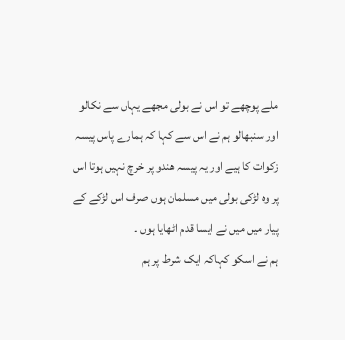ملے پوچھے تو اس نے بولی مجھے یہاں سے نکالو اور سنبھالو ہم نے اس سے کہا کہ ہمارے پاس پیسہ زکوات کا ہیے اور یہ پیسہ ھندو پر خرچ نہیں ہوتا اس پر وہ لڑکی بولی میں مسلمان ہوں صرف اس لڑکے کے پیار میں میں نے ایسا قدم اٹھایا ہوں ۔
ہم نے اسکو کہاکہ ایک شرط پر ہم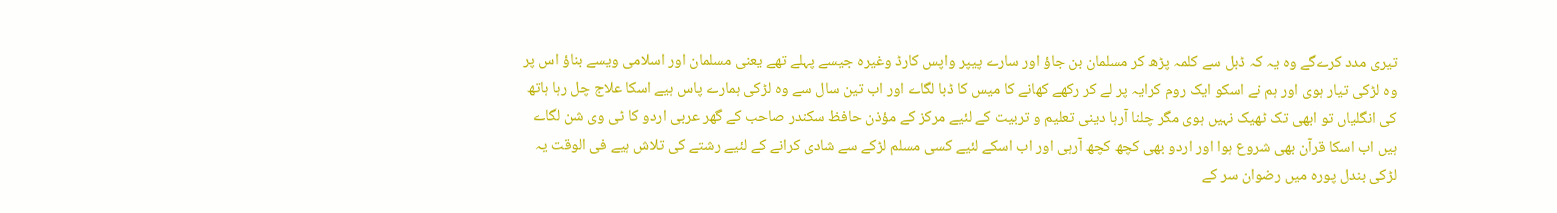تیری مدد کرےگے وہ یہ کہ ڈبل سے کلمہ پڑھ کر مسلمان بن جاؤ اور سارے پیپر واپس کارڈ وغیرہ جیسے پہلے تھے یعنی مسلمان اور اسلامی ویسے بناؤ اس پر وہ لڑکی تیار ہوی اور ہم نے اسکو ایک روم کرایہ پر لے کر رکھے کھانے کا میس کا ڈبا لگاے اور اب تین سال سے وہ لڑکی ہمارے پاس ہیے اسکا علاج چل رہا ہاتھ کی انگلیاں تو ابھی تک ٹھیک نہیں ہوی مگر چلنا آرہا دینی تعلیم و تربیت کے لئیے مرکز کے مؤذن حافظ سکندر صاحب کے گھر عربی اردو کا ٹی وی شن لگاے ہیں اب اسکا قرآن بھی شروع ہوا اور اردو بھی کچھ کچھ آرہی اور اب اسکے لئیے کسی مسلم لڑکے سے شادی کرانے کے لئیے رشتے کی تلاش ہیے فی الوقت یہ لڑکی بندل پورہ میں رضوان سر کے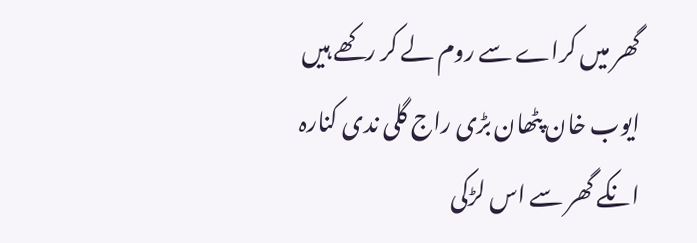گھر میں کراے سے روم لے کر رکھے ہیں ایوب خان پٹھان بڑی راج گلی ندی کنارہ انکے گھر سے اس لڑکی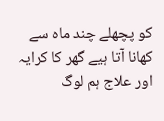کو پچھلے چند ماہ سے کھانا آتا ہیے گھر کا کرایہ اور علاج ہم لوگ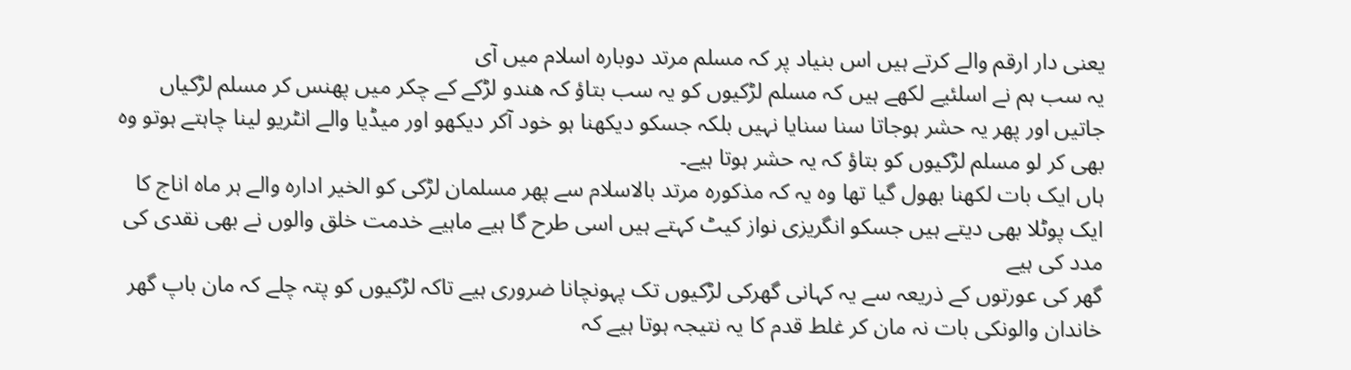یعنی دار ارقم والے کرتے ہیں اس بنیاد پر کہ مسلم مرتد دوبارہ اسلام میں آی
یہ سب ہم نے اسلئیے لکھے ہیں کہ مسلم لڑکیوں کو یہ سب بتاؤ کہ ھندو لڑکے کے چکر میں پھنس کر مسلم لڑکیاں جاتیں اور پھر یہ حشر ہوجاتا سنا سنایا نہیں بلکہ جسکو دیکھنا ہو خود آکر دیکھو اور میڈیا والے انٹریو لینا چاہتے ہوتو وہ بھی کر لو مسلم لڑکیوں کو بتاؤ کہ یہ حشر ہوتا ہیے۔
ہاں ایک بات لکھنا بھول گیا تھا وہ یہ کہ مذکورہ مرتد بالاسلام سے پھر مسلمان لڑکی کو الخیر ادارہ والے ہر ماہ اناج کا ایک پوٹلا بھی دیتے ہیں جسکو انگریزی نواز کیٹ کہتے ہیں اسی طرح گا ہیے ماہیے خدمت خلق والوں نے بھی نقدی کی مدد کی ہیے
گھر کی عورتوں کے ذریعہ سے یہ کہانی گھرکی لڑکیوں تک پہونچانا ضروری ہیے تاکہ لڑکیوں کو پتہ چلے کہ مان باپ گھر خاندان والونکی بات نہ مان کر غلط قدم کا یہ نتیجہ ہوتا ہیے کہ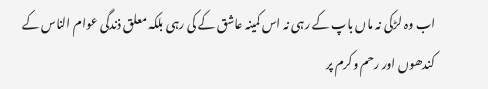اب وہ لڑکی نہ ماں باپ کے رہی نہ اس کمینہ عاشق کے کی رہی بلکہ معلق ذندگی عوام الناس کے کندھوں اور رحم وکرم پر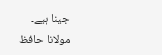جینا ہیے۔
مولانا حافظ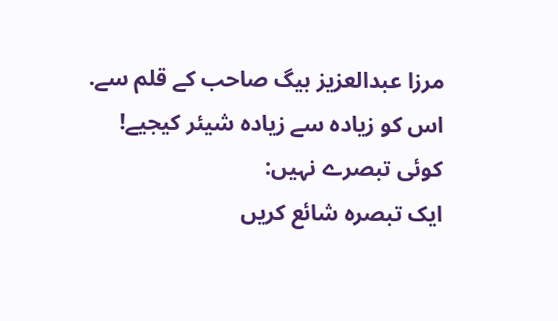مرزا عبدالعزیز بیگ صاحب کے قلم سے.
اس کو زیادہ سے زیادہ شیئر کیجیے!
کوئی تبصرے نہیں:
ایک تبصرہ شائع کریں